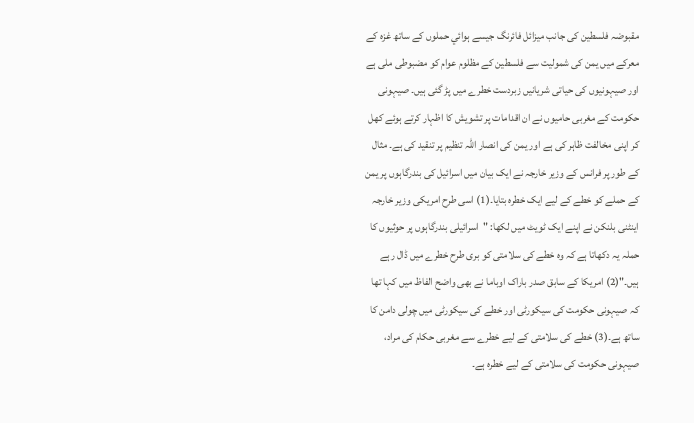مقبوضہ فلسطین کی جانب میزائل فائرنگ جیسے ہوائي حملوں کے ساتھ غزہ کے معرکے میں یمن کی شمولیت سے فلسطین کے مظلوم عوام کو مضبوطی ملی ہے اور صیہونیوں کی حیاتی شریانیں زبردست خطرے میں پڑ گئی ہیں۔ صیہونی حکومت کے مغربی حامیوں نے ان اقدامات پر تشویش کا اظہار کرتے ہوئے کھل کر اپنی مخالفت ظاہر کی ہے اور یمن کی انصار اللہ تنظیم پر تنقید کی ہے۔ مثال کے طور پر فرانس کے وزیر خارجہ نے ایک بیان میں اسرائیل کی بندرگاہوں پر یمن کے حملے کو خطے کے لیے ایک خطرہ بتایا۔(1) اسی طرح امریکی وزیر خارجہ اینٹنی بلنکن نے اپنے ایک ٹویٹ میں لکھا: "اسرائيلی بندرگاہوں پر حوثیوں کا حملہ یہ دکھاتا ہے کہ وہ خطے کی سلامتی کو بری طرح خطرے میں ڈال رہے ہیں۔"(2) امریکا کے سابق صدر باراک اوباما نے بھی واضح الفاظ میں کہا تھا کہ صیہونی حکومت کی سیکورٹی اور خطے کی سیکورٹی میں چولی دامن کا ساتھ ہے۔(3) خطے کی سلامتی کے لیے خطرے سے مغربی حکام کی مراد، صیہونی حکومت کی سلامتی کے لیے خطرہ ہے۔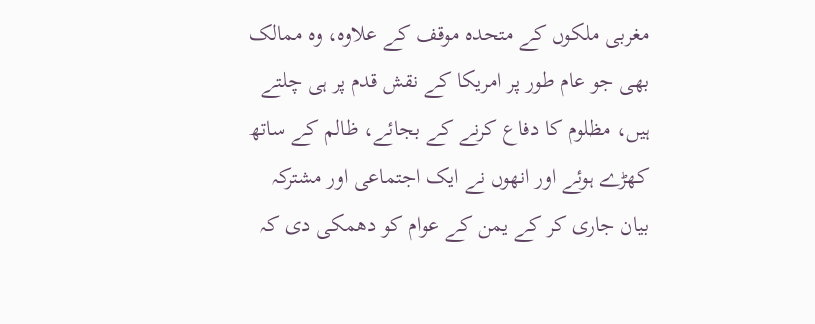مغربی ملکوں کے متحدہ موقف کے علاوہ، وہ ممالک بھی جو عام طور پر امریکا کے نقش قدم پر ہی چلتے ہیں، مظلوم کا دفاع کرنے کے بجائے، ظالم کے ساتھ کھڑے ہوئے اور انھوں نے ایک اجتماعی اور مشترکہ بیان جاری کر کے یمن کے عوام کو دھمکی دی کہ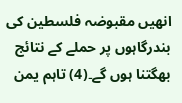انھیں مقبوضہ فلسطین کی بندرگاہوں پر حملے کے نتائج بھگتنا ہوں گے۔(4) تاہم یمن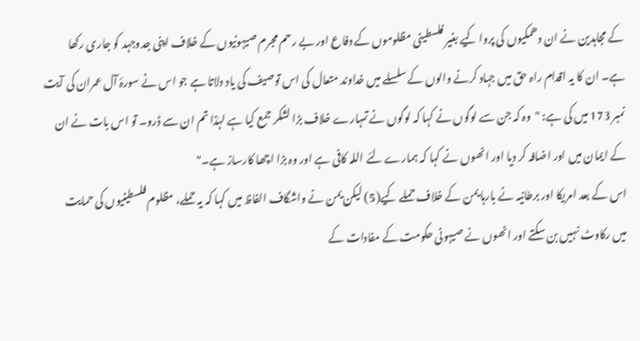کے مجاہدین نے ان دھمکیوں کی پروا کیے بغیر فلسطینی مظلوموں کے دفاع اور بے رحم مجرم صیہونیوں کے خلاف اپنی جدوجہد کو جاری رکھا ہے۔ ان کا یہ اقدام راہ حق میں جہاد کرنے والوں کے سلسلے میں خداوند متعال کی اس توصیف کی یاد دلاتا ہے جو اس نے سورۂ آل عمران کی آیت نمبر 173 میں کی ہے: "وہ کہ جن سے لوگوں نے کہا کہ لوگوں نے تمہارے خلاف بڑا لشکر جمع کیا ہے لہٰذا تم ان سے ڈرو۔ تو اس بات نے ان کے ایمان میں اور اضافہ کر دیا اور انھوں نے کہا کہ ہمارے لئے اللہ کافی ہے اور وہ بڑا اچھا کارساز ہے۔"
اس کے بعد امریکا اور برطانیہ نے بارہا یمن کے خلاف حملے کیے(5) لیکن یمن نے واشگاف الفاظ میں کہا کہ یہ حملے، مظلوم فلسطینیوں کی حمایت میں رکاوٹ نہیں بن سکتے اور انھوں نے صیہونی حکومت کے مفادات کے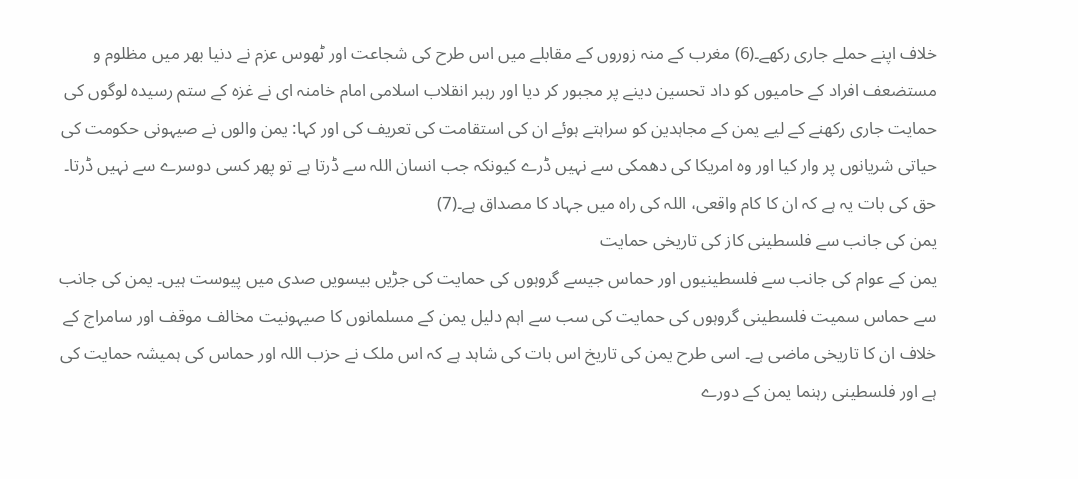خلاف اپنے حملے جاری رکھے۔(6) مغرب کے منہ زوروں کے مقابلے میں اس طرح کی شجاعت اور ٹھوس عزم نے دنیا بھر میں مظلوم و مستضعف افراد کے حامیوں کو داد تحسین دینے پر مجبور کر دیا اور رہبر انقلاب اسلامی امام خامنہ ای نے غزہ کے ستم رسیدہ لوگوں کی حمایت جاری رکھنے کے لیے یمن کے مجاہدین کو سراہتے ہوئے ان کی استقامت کی تعریف کی اور کہا: یمن والوں نے صیہونی حکومت کی حیاتی شریانوں پر وار کیا اور وہ امریکا کی دھمکی سے نہیں ڈرے کیونکہ جب انسان اللہ سے ڈرتا ہے تو پھر کسی دوسرے سے نہیں ڈرتا۔ حق کی بات یہ ہے کہ ان کا کام واقعی، اللہ کی راہ میں جہاد کا مصداق ہے۔(7)
یمن کی جانب سے فلسطینی کاز کی تاریخی حمایت
یمن کے عوام کی جانب سے فلسطینیوں اور حماس جیسے گروہوں کی حمایت کی جڑیں بیسویں صدی میں پیوست ہیں۔ یمن کی جانب سے حماس سمیت فلسطینی گروہوں کی حمایت کی سب سے اہم دلیل یمن کے مسلمانوں کا صیہونیت مخالف موقف اور سامراج کے خلاف ان کا تاریخی ماضی ہے۔ اسی طرح یمن کی تاریخ اس بات کی شاہد ہے کہ اس ملک نے حزب اللہ اور حماس کی ہمیشہ حمایت کی ہے اور فلسطینی رہنما یمن کے دورے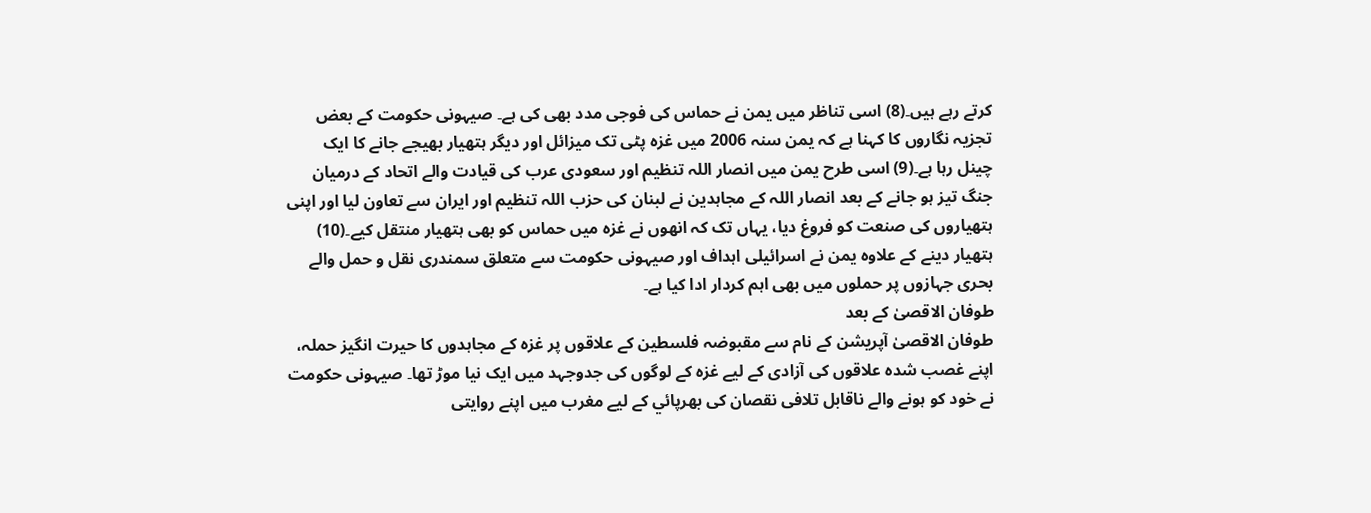کرتے رہے ہیں۔(8) اسی تناظر میں یمن نے حماس کی فوجی مدد بھی کی ہے۔ صیہونی حکومت کے بعض تجزیہ نگاروں کا کہنا ہے کہ یمن سنہ 2006 میں غزہ پٹی تک میزائل اور دیگر ہتھیار بھیجے جانے کا ایک چینل رہا ہے۔(9) اسی طرح یمن میں انصار اللہ تنظیم اور سعودی عرب کی قیادت والے اتحاد کے درمیان جنگ تیز ہو جانے کے بعد انصار اللہ کے مجاہدین نے لبنان کی حزب اللہ تنظیم اور ایران سے تعاون لیا اور اپنی ہتھیاروں کی صنعت کو فروغ دیا، یہاں تک کہ انھوں نے غزہ میں حماس کو بھی ہتھیار منتقل کیے۔(10) ہتھیار دینے کے علاوہ یمن نے اسرائيلی اہداف اور صیہونی حکومت سے متعلق سمندری نقل و حمل والے بحری جہازوں پر حملوں میں بھی اہم کردار ادا کیا ہے۔
طوفان الاقصیٰ کے بعد
طوفان الاقصیٰ آپریشن کے نام سے مقبوضہ فلسطین کے علاقوں پر غزہ کے مجاہدوں کا حیرت انگیز حملہ، اپنے غصب شدہ علاقوں کی آزادی کے لیے غزہ کے لوگوں کی جدوجہد میں ایک نیا موڑ تھا۔ صیہونی حکومت نے خود کو ہونے والے ناقابل تلافی نقصان کی بھرپائي کے لیے مغرب میں اپنے روایتی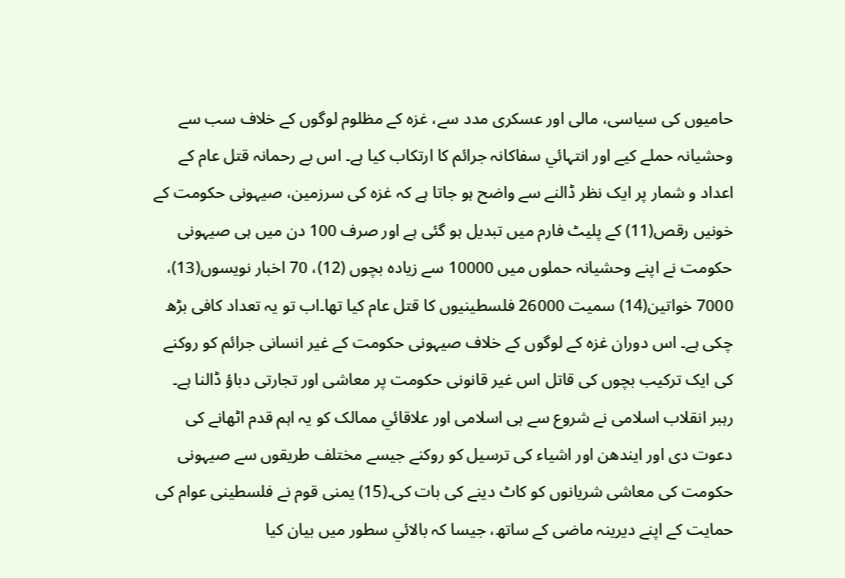حامیوں کی سیاسی، مالی اور عسکری مدد سے، غزہ کے مظلوم لوگوں کے خلاف سب سے وحشیانہ حملے کیے اور انتہائي سفاکانہ جرائم کا ارتکاب کیا ہے۔ اس بے رحمانہ قتل عام کے اعداد و شمار پر ایک نظر ڈالنے سے واضح ہو جاتا ہے کہ غزہ کی سرزمین، صیہونی حکومت کے خونیں رقص(11) کے پلیٹ فارم میں تبدیل ہو گئی ہے اور صرف 100 دن میں ہی صیہونی حکومت نے اپنے وحشیانہ حملوں میں 10000 سے زیادہ بچوں (12)، 70 اخبار نویسوں(13)، 7000 خواتین(14) سمیت 26000 فلسطینیوں کا قتل عام کیا تھا۔اب تو یہ تعداد کافی بڑھ چکی ہے۔ اس دوران غزہ کے لوگوں کے خلاف صیہونی حکومت کے غیر انسانی جرائم کو روکنے کی ایک ترکیب بچوں کی قاتل اس غیر قانونی حکومت پر معاشی اور تجارتی دباؤ ڈالنا ہے۔ رہبر انقلاب اسلامی نے شروع سے ہی اسلامی اور علاقائي ممالک کو یہ اہم قدم اٹھانے کی دعوت دی اور ایندھن اور اشیاء کی ترسیل کو روکنے جیسے مختلف طریقوں سے صیہونی حکومت کی معاشی شریانوں کو کاٹ دینے کی بات کی۔(15) یمنی قوم نے فلسطینی عوام کی حمایت کے اپنے دیرینہ ماضی کے ساتھ، جیسا کہ بالائي سطور میں بیان کیا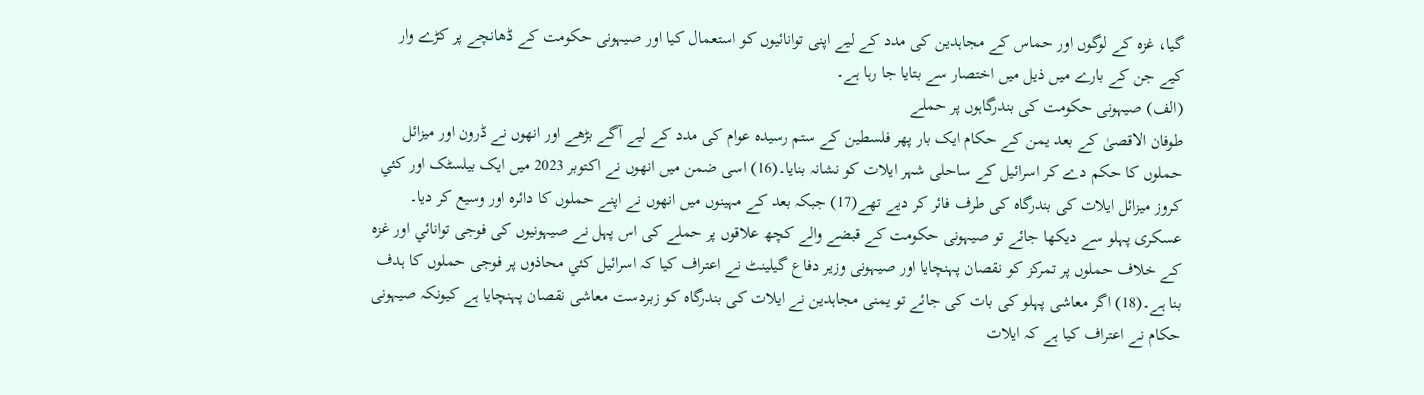گيا، غزہ کے لوگوں اور حماس کے مجاہدین کی مدد کے لیے اپنی توانائيوں کو استعمال کیا اور صیہونی حکومت کے ڈھانچے پر کڑے وار کیے جن کے بارے میں ذیل میں اختصار سے بتایا جا رہا ہے۔
(الف) صیہونی حکومت کی بندرگاہوں پر حملے
طوفان الاقصیٰ کے بعد یمن کے حکام ایک بار پھر فلسطین کے ستم رسیدہ عوام کی مدد کے لیے آگے بڑھے اور انھوں نے ڈرون اور میزائل حملوں کا حکم دے کر اسرائيل کے ساحلی شہر ایلات کو نشانہ بنایا۔(16) اسی ضمن میں انھوں نے اکتوبر 2023 میں ایک بیلسٹک اور کئي کروز میزائل ایلات کی بندرگاہ کی طرف فائر کر دیے تھے(17) جبکہ بعد کے مہینوں میں انھوں نے اپنے حملوں کا دائرہ اور وسیع کر دیا۔ عسکری پہلو سے دیکھا جائے تو صیہونی حکومت کے قبضے والے کچھ علاقوں پر حملے کی اس پہل نے صیہونیوں کی فوجی توانائي اور غزہ کے خلاف حملوں پر تمرکز کو نقصان پہنچایا اور صیہونی وزیر دفاع گیلینٹ نے اعتراف کیا کہ اسرائيل کئي محاذوں پر فوجی حملوں کا ہدف بنا ہے۔(18) اگر معاشی پہلو کی بات کی جائے تو یمنی مجاہدین نے ایلات کی بندرگاہ کو زبردست معاشی نقصان پہنچایا ہے کیونکہ صیہونی حکام نے اعتراف کیا ہے کہ ایلات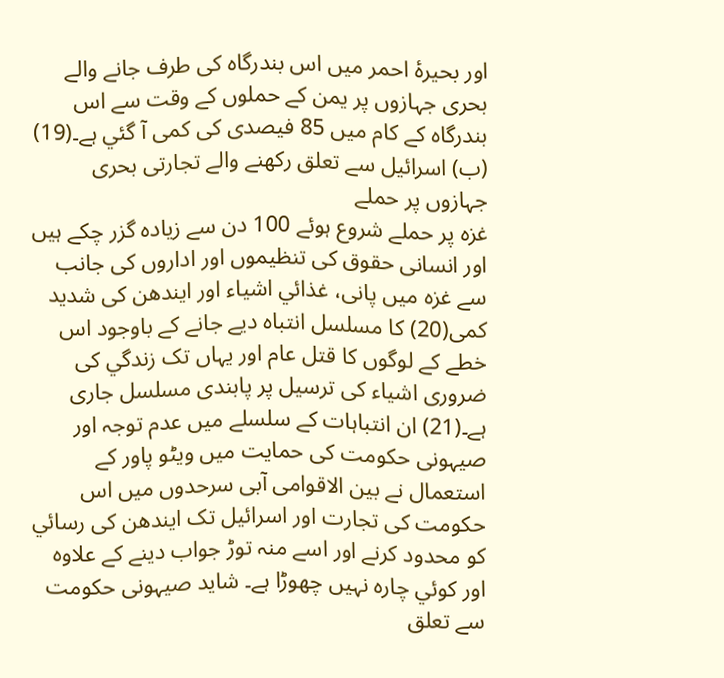اور بحیرۂ احمر میں اس بندرگاہ کی طرف جانے والے بحری جہازوں پر یمن کے حملوں کے وقت سے اس بندرگاہ کے کام میں 85 فیصدی کی کمی آ گئي ہے۔(19)
(ب) اسرائيل سے تعلق رکھنے والے تجارتی بحری جہازوں پر حملے
غزہ پر حملے شروع ہوئے 100 دن سے زیادہ گزر چکے ہیں اور انسانی حقوق کی تنظیموں اور اداروں کی جانب سے غزہ میں پانی، غذائي اشیاء اور ایندھن کی شدید کمی(20) کا مسلسل انتباہ دیے جانے کے باوجود اس خطے کے لوگوں کا قتل عام اور یہاں تک زندگي کی ضروری اشیاء کی ترسیل پر پابندی مسلسل جاری ہے۔(21) ان انتباہات کے سلسلے میں عدم توجہ اور صیہونی حکومت کی حمایت میں ویٹو پاور کے استعمال نے بین الاقوامی آبی سرحدوں میں اس حکومت کی تجارت اور اسرائيل تک ایندھن کی رسائي کو محدود کرنے اور اسے منہ توڑ جواب دینے کے علاوہ اور کوئي چارہ نہیں چھوڑا ہے۔ شاید صیہونی حکومت سے تعلق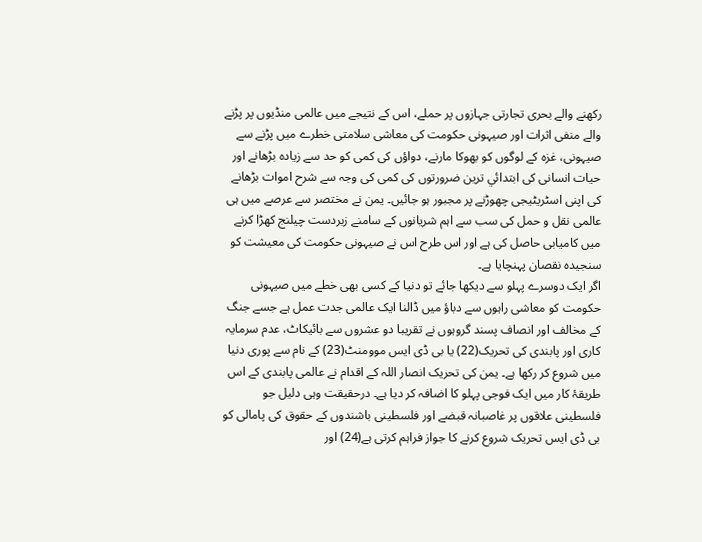رکھنے والے بحری تجارتی جہازوں پر حملے، اس کے نتیجے میں عالمی منڈیوں پر پڑنے والے منفی اثرات اور صیہونی حکومت کی معاشی سلامتی خطرے میں پڑنے سے صیہونی، غزہ کے لوگوں کو بھوکا مارنے، دواؤں کی کمی کو حد سے زیادہ بڑھانے اور حیات انسانی کی ابتدائي ترین ضرورتوں کی کمی کی وجہ سے شرح اموات بڑھانے کی اپنی اسٹریٹیجی چھوڑنے پر مجبور ہو جائیں۔ یمن نے مختصر سے عرصے میں ہی عالمی نقل و حمل کی سب سے اہم شریانوں کے سامنے زبردست چیلنج کھڑا کرنے میں کامیابی حاصل کی ہے اور اس طرح اس نے صیہونی حکومت کی معیشت کو سنجیدہ نقصان پہنچایا ہے۔
اگر ایک دوسرے پہلو سے دیکھا جائے تو دنیا کے کسی بھی خطے میں صیہونی حکومت کو معاشی راہوں سے دباؤ میں ڈالنا ایک عالمی جدت عمل ہے جسے جنگ کے مخالف اور انصاف پسند گروہوں نے تقریبا دو عشروں سے بائیکاٹ، عدم سرمایہ کاری اور پابندی کی تحریک(22) یا بی ڈی ایس موومنٹ(23) کے نام سے پوری دنیا میں شروع کر رکھا ہے۔ یمن کی تحریک انصار اللہ کے اقدام نے عالمی پابندی کے اس طریقۂ کار میں ایک فوجی پہلو کا اضافہ کر دیا ہے۔ درحقیقت وہی دلیل جو فلسطینی علاقوں پر غاصبانہ قبضے اور فلسطینی باشندوں کے حقوق کی پامالی کو بی ڈی ایس تحریک شروع کرنے کا جواز فراہم کرتی ہے(24) اور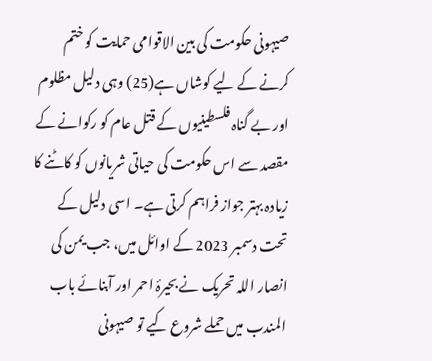صیہونی حکومت کی بین الاقوامی حمایت کو ختم کرنے کے لیے کوشاں ہے(25) وہی دلیل مظلوم اور بے گناہ فلسطینیوں کے قتل عام کو رکوانے کے مقصد سے اس حکومت کی حیاتی شریانوں کو کاٹنے کا زیادہ بہتر جواز فراہم کرتی ہے۔ اسی دلیل کے تحت دسمبر 2023 کے اوائل میں، جب یمن کی انصار اللہ تحریک نے بحیرۂ احمر اور آبنائے باب المندب میں حملے شروع کیے تو صیہونی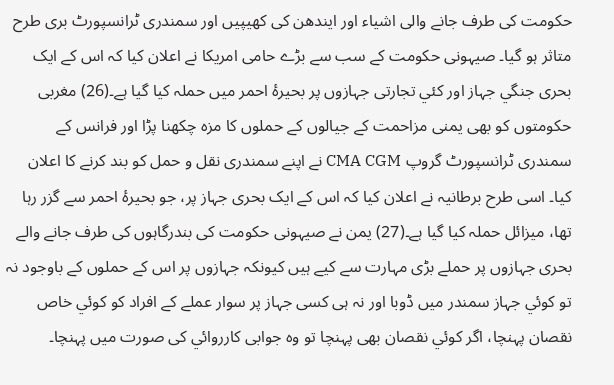حکومت کی طرف جانے والی اشیاء اور ایندھن کی کھیپیں اور سمندری ٹرانسپورٹ بری طرح متاثر ہو گیا۔ صیہونی حکومت کے سب سے بڑے حامی امریکا نے اعلان کیا کہ اس کے ایک بحری جنگي جہاز اور کئي تجارتی جہازوں پر بحیرۂ احمر میں حملہ کیا گيا ہے۔(26) مغربی حکومتوں کو بھی یمنی مزاحمت کے جیالوں کے حملوں کا مزہ چکھنا پڑا اور فرانس کے سمندری ٹرانسپورٹ گروپ CMA CGM نے اپنے سمندری نقل و حمل کو بند کرنے کا اعلان کیا۔ اسی طرح برطانیہ نے اعلان کیا کہ اس کے ایک بحری جہاز پر، جو بحیرۂ احمر سے گزر رہا تھا، میزائل حملہ کیا گيا ہے۔(27) یمن نے صیہونی حکومت کی بندرگاہوں کی طرف جانے والے بحری جہازوں پر حملے بڑی مہارت سے کیے ہیں کیونکہ جہازوں پر اس کے حملوں کے باوجود نہ تو کوئي جہاز سمندر میں ڈوبا اور نہ ہی کسی جہاز پر سوار عملے کے افراد کو کوئي خاص نقصان پہنچا، اگر کوئي نقصان بھی پہنچا تو وہ جوابی کارروائي کی صورت میں پہنچا۔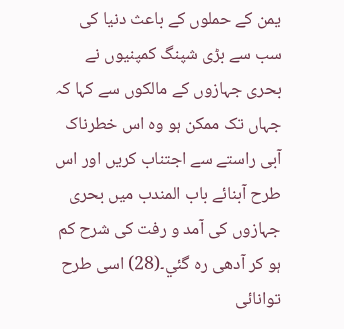یمن کے حملوں کے باعث دنیا کی سب سے بڑی شپنگ کمپنیوں نے بحری جہازوں کے مالکوں سے کہا کہ جہاں تک ممکن ہو وہ اس خطرناک آبی راستے سے اجتناب کریں اور اس طرح آبنائے باب المندب میں بحری جہازوں کی آمد و رفت کی شرح کم ہو کر آدھی رہ گئي۔(28) اسی طرح توانائی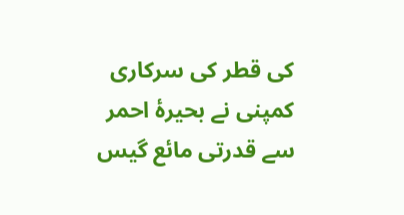کی قطر کی سرکاری کمپنی نے بحیرۂ احمر سے قدرتی مائع گیس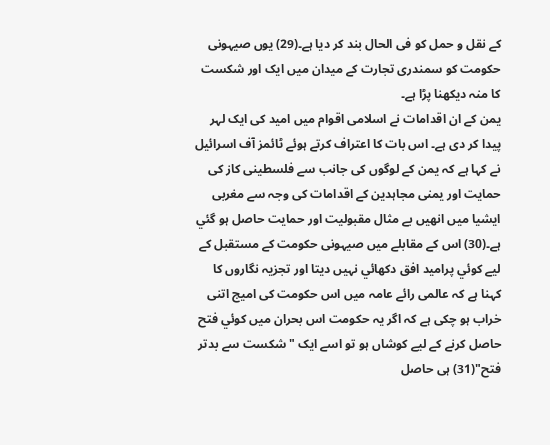کے نقل و حمل کو فی الحال بند کر دیا ہے۔(29) یوں صیہونی حکومت کو سمندری تجارت کے میدان میں ایک اور شکست کا منہ دیکھنا پڑا ہے۔
یمن کے ان اقدامات نے اسلامی اقوام میں امید کی ایک لہر پیدا کر دی ہے۔ اس بات کا اعتراف کرتے ہوئے ٹائمز آف اسرائیل نے کہا ہے کہ یمن کے لوگوں کی جانب سے فلسطینی کاز کی حمایت اور یمنی مجاہدین کے اقدامات کی وجہ سے مغربی ایشیا میں انھیں بے مثال مقبولیت اور حمایت حاصل ہو گئي ہے۔(30) اس کے مقابلے میں صیہونی حکومت کے مستقبل کے لیے کوئي پرامید افق دکھائي نہیں دیتا اور تجزیہ نگاروں کا کہنا ہے کہ عالمی رائے عامہ میں اس حکومت کی امیج اتنی خراب ہو چکی ہے کہ اگر یہ حکومت اس بحران میں کوئي فتح حاصل کرنے کے لیے کوشاں ہو تو اسے ایک "شکست سے بدتر فتح"(31) ہی حاصل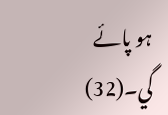ہو پائے گي۔(32)